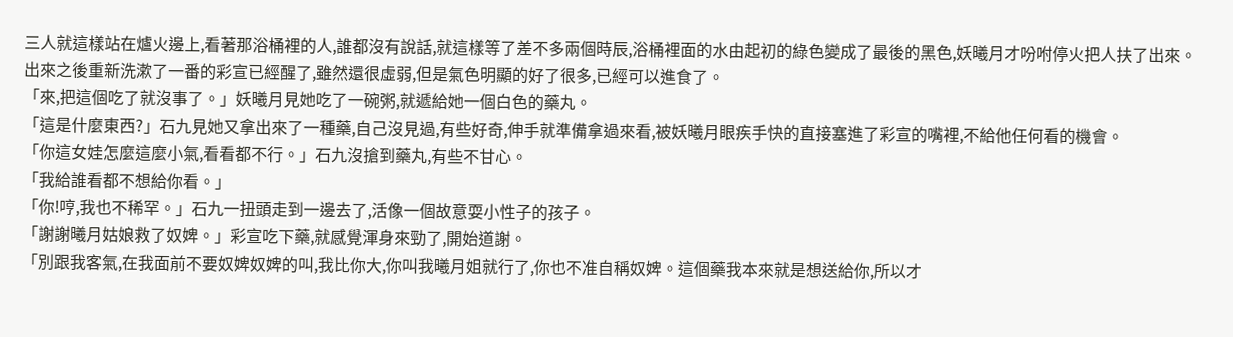三人就這樣站在爐火邊上,看著那浴桶裡的人,誰都沒有說話,就這樣等了差不多兩個時辰,浴桶裡面的水由起初的綠色變成了最後的黑色,妖曦月才吩咐停火把人扶了出來。
出來之後重新洗漱了一番的彩宣已經醒了,雖然還很虛弱,但是氣色明顯的好了很多,已經可以進食了。
「來,把這個吃了就沒事了。」妖曦月見她吃了一碗粥,就遞給她一個白色的藥丸。
「這是什麼東西?」石九見她又拿出來了一種藥,自己沒見過,有些好奇,伸手就準備拿過來看,被妖曦月眼疾手快的直接塞進了彩宣的嘴裡,不給他任何看的機會。
「你這女娃怎麼這麼小氣,看看都不行。」石九沒搶到藥丸,有些不甘心。
「我給誰看都不想給你看。」
「你!哼,我也不稀罕。」石九一扭頭走到一邊去了,活像一個故意耍小性子的孩子。
「謝謝曦月姑娘救了奴婢。」彩宣吃下藥,就感覺渾身來勁了,開始道謝。
「別跟我客氣,在我面前不要奴婢奴婢的叫,我比你大,你叫我曦月姐就行了,你也不准自稱奴婢。這個藥我本來就是想送給你,所以才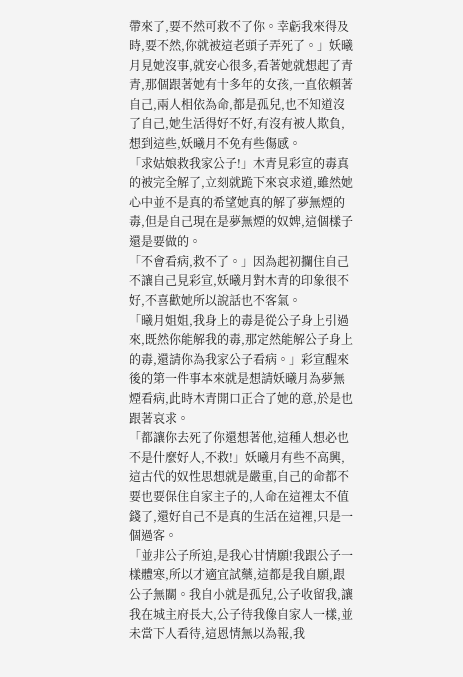帶來了,要不然可救不了你。幸虧我來得及時,要不然,你就被這老頭子弄死了。」妖曦月見她沒事,就安心很多,看著她就想起了青青,那個跟著她有十多年的女孩,一直依賴著自己,兩人相依為命,都是孤兒,也不知道沒了自己,她生活得好不好,有沒有被人欺負,想到這些,妖曦月不免有些傷感。
「求姑娘救我家公子!」木青見彩宣的毒真的被完全解了,立刻就跪下來哀求道,雖然她心中並不是真的希望她真的解了夢無煙的毒,但是自己現在是夢無煙的奴婢,這個樣子還是要做的。
「不會看病,救不了。」因為起初攔住自己不讓自己見彩宣,妖曦月對木青的印象很不好,不喜歡她所以說話也不客氣。
「曦月姐姐,我身上的毒是從公子身上引過來,既然你能解我的毒,那定然能解公子身上的毒,還請你為我家公子看病。」彩宣醒來後的第一件事本來就是想請妖曦月為夢無煙看病,此時木青開口正合了她的意,於是也跟著哀求。
「都讓你去死了你還想著他,這種人想必也不是什麼好人,不救!」妖曦月有些不高興,這古代的奴性思想就是嚴重,自己的命都不要也要保住自家主子的,人命在這裡太不值錢了,還好自己不是真的生活在這裡,只是一個過客。
「並非公子所迫,是我心甘情願!我跟公子一樣體寒,所以才適宜試藥,這都是我自願,跟公子無關。我自小就是孤兒,公子收留我,讓我在城主府長大,公子待我像自家人一樣,並未當下人看待,這恩情無以為報,我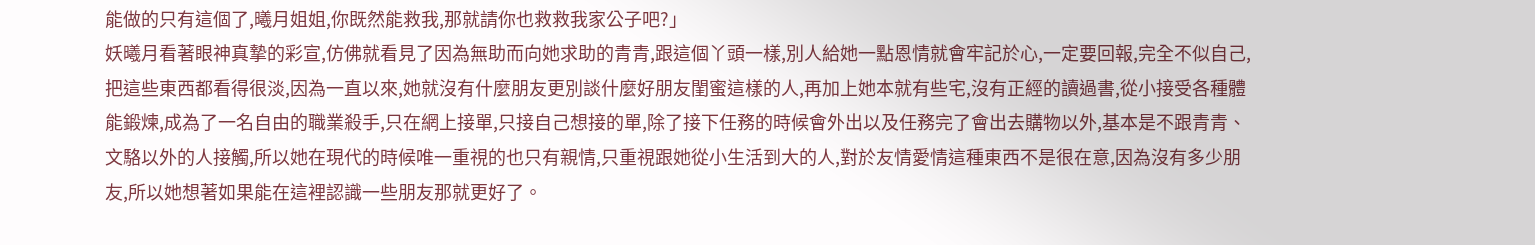能做的只有這個了,曦月姐姐,你既然能救我,那就請你也救救我家公子吧?」
妖曦月看著眼神真摯的彩宣,仿佛就看見了因為無助而向她求助的青青,跟這個丫頭一樣,別人給她一點恩情就會牢記於心,一定要回報,完全不似自己,把這些東西都看得很淡,因為一直以來,她就沒有什麼朋友更別談什麼好朋友閨蜜這樣的人,再加上她本就有些宅,沒有正經的讀過書,從小接受各種體能鍛煉,成為了一名自由的職業殺手,只在網上接單,只接自己想接的單,除了接下任務的時候會外出以及任務完了會出去購物以外,基本是不跟青青、文駱以外的人接觸,所以她在現代的時候唯一重視的也只有親情,只重視跟她從小生活到大的人,對於友情愛情這種東西不是很在意,因為沒有多少朋友,所以她想著如果能在這裡認識一些朋友那就更好了。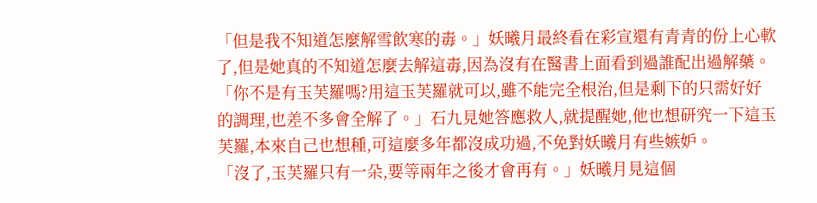「但是我不知道怎麼解雪飲寒的毒。」妖曦月最終看在彩宣還有青青的份上心軟了,但是她真的不知道怎麼去解這毒,因為沒有在醫書上面看到過誰配出過解藥。
「你不是有玉芙羅嗎?用這玉芙羅就可以,雖不能完全根治,但是剩下的只需好好的調理,也差不多會全解了。」石九見她答應救人,就提醒她,他也想研究一下這玉芙羅,本來自己也想種,可這麼多年都沒成功過,不免對妖曦月有些嫉妒。
「沒了,玉芙羅只有一朵,要等兩年之後才會再有。」妖曦月見這個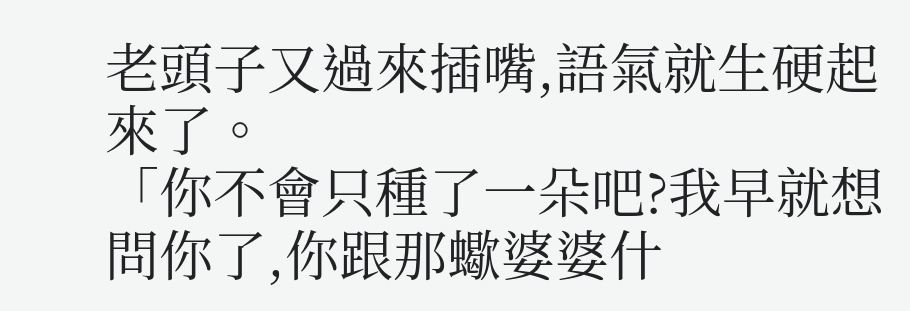老頭子又過來插嘴,語氣就生硬起來了。
「你不會只種了一朵吧?我早就想問你了,你跟那蠍婆婆什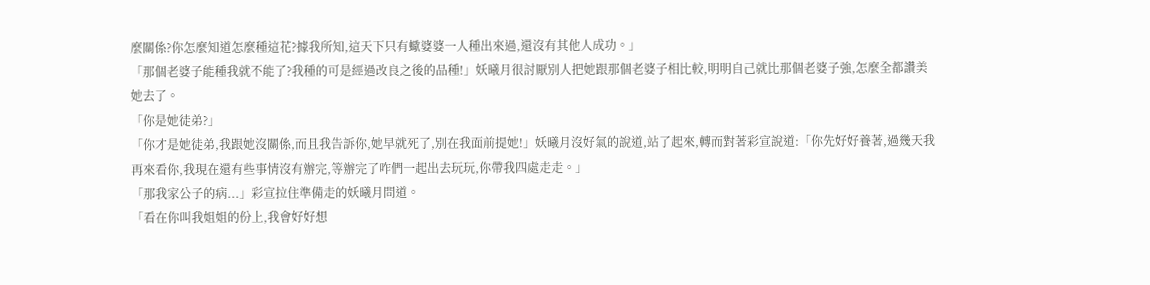麼關係?你怎麼知道怎麼種這花?據我所知,這天下只有蠍婆婆一人種出來過,還沒有其他人成功。」
「那個老婆子能種我就不能了?我種的可是經過改良之後的品種!」妖曦月很討厭別人把她跟那個老婆子相比較,明明自己就比那個老婆子強,怎麼全都讚美她去了。
「你是她徒弟?」
「你才是她徒弟,我跟她沒關係,而且我告訴你,她早就死了,別在我面前提她!」妖曦月沒好氣的說道,站了起來,轉而對著彩宣說道:「你先好好養著,過幾天我再來看你,我現在還有些事情沒有辦完,等辦完了咋們一起出去玩玩,你帶我四處走走。」
「那我家公子的病...」彩宣拉住準備走的妖曦月問道。
「看在你叫我姐姐的份上,我會好好想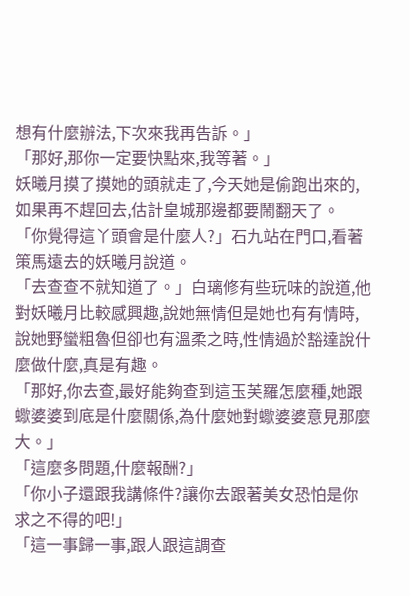想有什麼辦法,下次來我再告訴。」
「那好,那你一定要快點來,我等著。」
妖曦月摸了摸她的頭就走了,今天她是偷跑出來的,如果再不趕回去,估計皇城那邊都要鬧翻天了。
「你覺得這丫頭會是什麼人?」石九站在門口,看著策馬遠去的妖曦月說道。
「去查查不就知道了。」白璃修有些玩味的說道,他對妖曦月比較感興趣,說她無情但是她也有有情時,說她野蠻粗魯但卻也有溫柔之時,性情過於豁達說什麼做什麼,真是有趣。
「那好,你去查,最好能夠查到這玉芙羅怎麼種,她跟蠍婆婆到底是什麼關係,為什麼她對蠍婆婆意見那麼大。」
「這麼多問題,什麼報酬?」
「你小子還跟我講條件?讓你去跟著美女恐怕是你求之不得的吧!」
「這一事歸一事,跟人跟這調查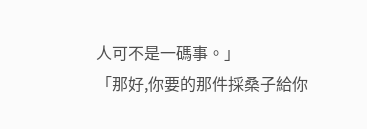人可不是一碼事。」
「那好,你要的那件採桑子給你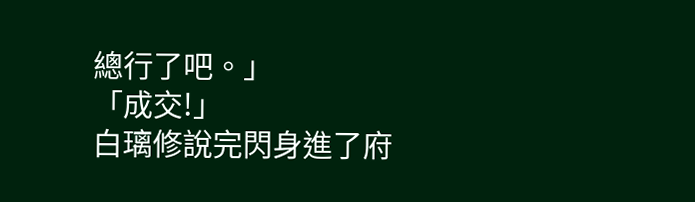總行了吧。」
「成交!」
白璃修說完閃身進了府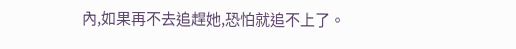內,如果再不去追趕她,恐怕就追不上了。